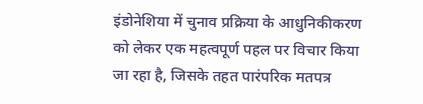इंडोनेशिया में चुनाव प्रक्रिया के आधुनिकीकरण को लेकर एक महत्वपूर्ण पहल पर विचार किया जा रहा है, जिसके तहत पारंपरिक मतपत्र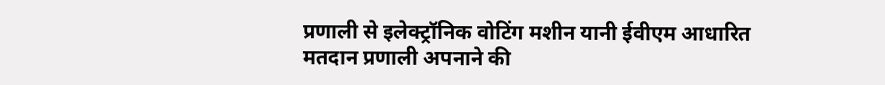प्रणाली से इलेक्ट्रॉनिक वोटिंग मशीन यानी ईवीएम आधारित मतदान प्रणाली अपनाने की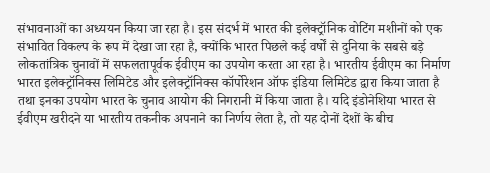संभावनाओं का अध्ययन किया जा रहा है। इस संदर्भ में भारत की इलेक्ट्रॉनिक वोटिंग मशीनों को एक संभावित विकल्प के रूप में देखा जा रहा है, क्योंकि भारत पिछले कई वर्षों से दुनिया के सबसे बड़े लोकतांत्रिक चुनावों में सफलतापूर्वक ईवीएम का उपयोग करता आ रहा है। भारतीय ईवीएम का निर्माण भारत इलेक्ट्रॉनिक्स लिमिटेड और इलेक्ट्रॉनिक्स कॉर्पोरेशन ऑफ इंडिया लिमिटेड द्वारा किया जाता है तथा इनका उपयोग भारत के चुनाव आयोग की निगरानी में किया जाता है। यदि इंडोनेशिया भारत से ईवीएम खरीदने या भारतीय तकनीक अपनाने का निर्णय लेता है, तो यह दोनों देशों के बीच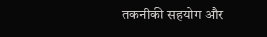तकनीकी सहयोग और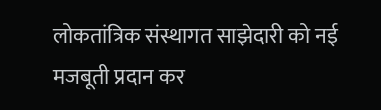लोकतांत्रिक संस्थागत साझेदारी को नई मजबूती प्रदान कर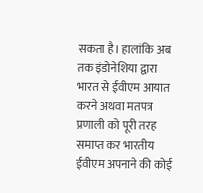सकता है। हालांकि अब तक इंडोनेशिया द्वारा भारत से ईवीएम आयात करने अथवा मतपत्र प्रणाली को पूरी तरह समाप्त कर भारतीय ईवीएम अपनाने की कोई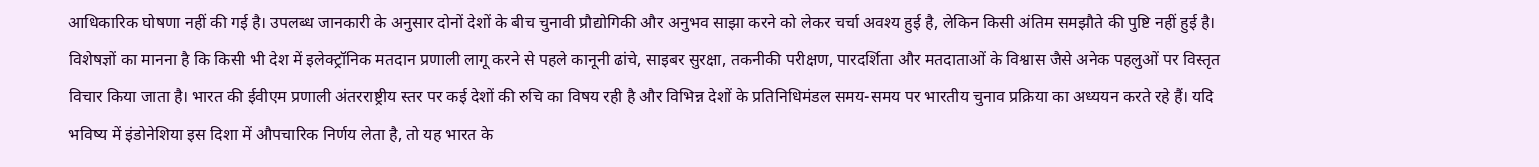आधिकारिक घोषणा नहीं की गई है। उपलब्ध जानकारी के अनुसार दोनों देशों के बीच चुनावी प्रौद्योगिकी और अनुभव साझा करने को लेकर चर्चा अवश्य हुई है, लेकिन किसी अंतिम समझौते की पुष्टि नहीं हुई है। विशेषज्ञों का मानना है कि किसी भी देश में इलेक्ट्रॉनिक मतदान प्रणाली लागू करने से पहले कानूनी ढांचे, साइबर सुरक्षा, तकनीकी परीक्षण, पारदर्शिता और मतदाताओं के विश्वास जैसे अनेक पहलुओं पर विस्तृत विचार किया जाता है। भारत की ईवीएम प्रणाली अंतरराष्ट्रीय स्तर पर कई देशों की रुचि का विषय रही है और विभिन्न देशों के प्रतिनिधिमंडल समय-समय पर भारतीय चुनाव प्रक्रिया का अध्ययन करते रहे हैं। यदि भविष्य में इंडोनेशिया इस दिशा में औपचारिक निर्णय लेता है, तो यह भारत के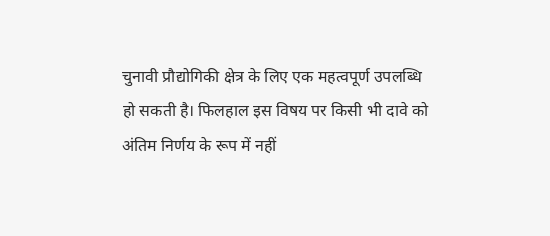चुनावी प्रौद्योगिकी क्षेत्र के लिए एक महत्वपूर्ण उपलब्धि हो सकती है। फिलहाल इस विषय पर किसी भी दावे को अंतिम निर्णय के रूप में नहीं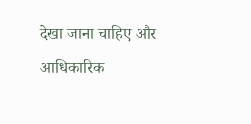देखा जाना चाहिए और आधिकारिक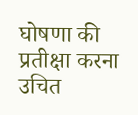घोषणा की प्रतीक्षा करना उचित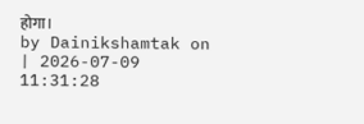होगा।
by Dainikshamtak on | 2026-07-09 11:31:28